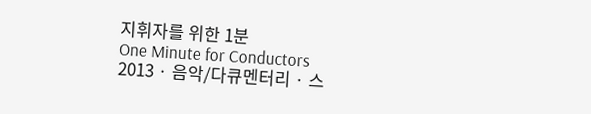지휘자를 위한 1분
One Minute for Conductors
2013 · 음악/다큐멘터리 · 스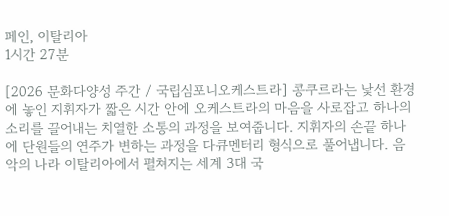페인, 이탈리아
1시간 27분

[2026 문화다양성 주간 / 국립심포니오케스트라] 콩쿠르라는 낯선 환경에 놓인 지휘자가 짧은 시간 안에 오케스트라의 마음을 사로잡고 하나의 소리를 끌어내는 치열한 소통의 과정을 보여줍니다. 지휘자의 손끝 하나에 단원들의 연주가 변하는 과정을 다큐멘터리 형식으로 풀어냅니다. 음악의 나라 이탈리아에서 펼쳐지는 세계 3대 국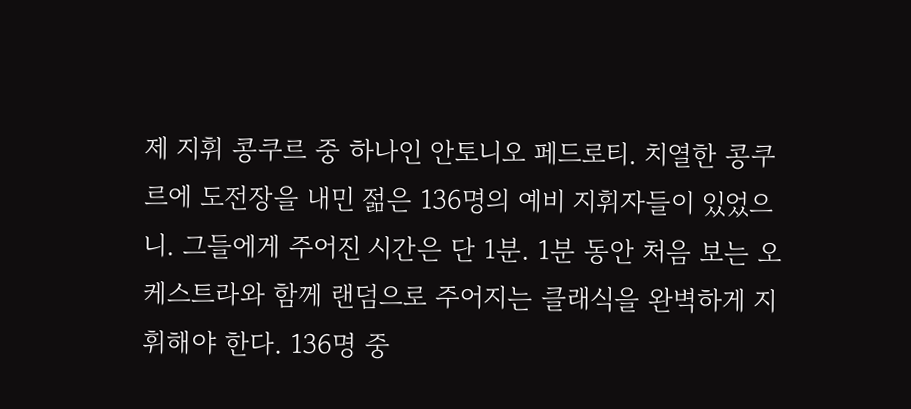제 지휘 콩쿠르 중 하나인 안토니오 페드로티. 치열한 콩쿠르에 도전장을 내민 젊은 136명의 예비 지휘자들이 있었으니. 그들에게 주어진 시간은 단 1분. 1분 동안 처음 보는 오케스트라와 함께 랜덤으로 주어지는 클래식을 완벽하게 지휘해야 한다. 136명 중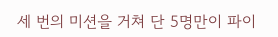세 번의 미션을 거쳐 단 5명만이 파이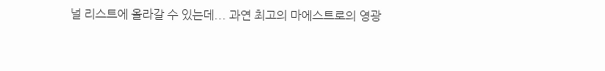널 리스트에 올라갈 수 있는데... 과연 최고의 마에스트로의 영광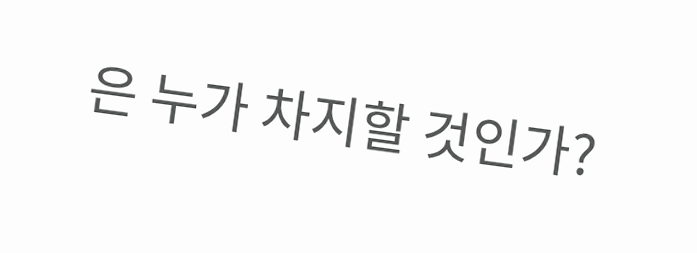은 누가 차지할 것인가?